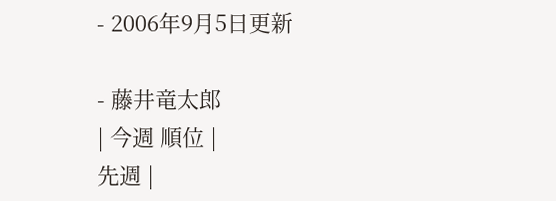- 2006年9月5日更新

- 藤井竜太郎
| 今週 順位 |
先週 |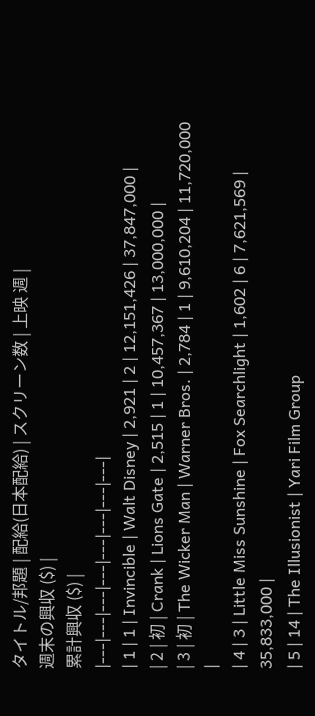タイトル/邦題 | 配給(日本配給) | スクリーン数 | 上映 週 |
週末の興収 ($) |
累計興収 ($) |
|---|---|---|---|---|---|---|---|
| 1 | 1 | Invincible | Walt Disney | 2,921 | 2 | 12,151,426 | 37,847,000 |
| 2 | 初 | Crank | Lions Gate | 2,515 | 1 | 10,457,367 | 13,000,000 |
| 3 | 初 | The Wicker Man | Warner Bros. | 2,784 | 1 | 9,610,204 | 11,720,000 |
| 4 | 3 | Little Miss Sunshine | Fox Searchlight | 1,602 | 6 | 7,621,569 | 35,833,000 |
| 5 | 14 | The Illusionist | Yari Film Group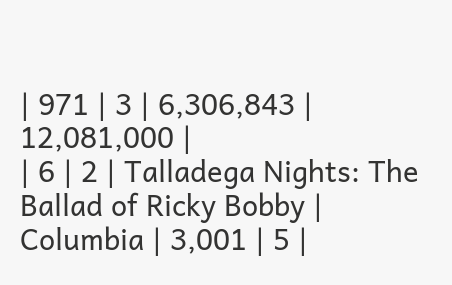| 971 | 3 | 6,306,843 | 12,081,000 |
| 6 | 2 | Talladega Nights: The Ballad of Ricky Bobby | Columbia | 3,001 | 5 |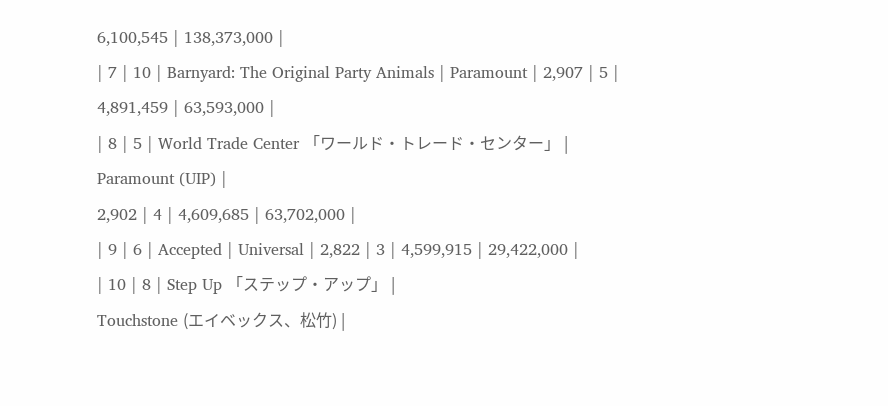6,100,545 | 138,373,000 |
| 7 | 10 | Barnyard: The Original Party Animals | Paramount | 2,907 | 5 | 4,891,459 | 63,593,000 |
| 8 | 5 | World Trade Center 「ワールド・トレード・センター」 |
Paramount (UIP) |
2,902 | 4 | 4,609,685 | 63,702,000 |
| 9 | 6 | Accepted | Universal | 2,822 | 3 | 4,599,915 | 29,422,000 |
| 10 | 8 | Step Up 「ステップ・アップ」 |
Touchstone (エイベックス、松竹) |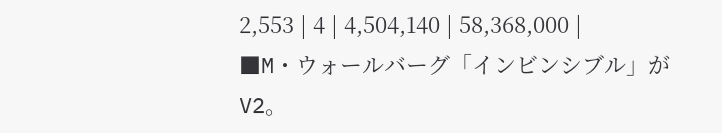2,553 | 4 | 4,504,140 | 58,368,000 |
■M・ウォールバーグ「インビンシブル」がV2。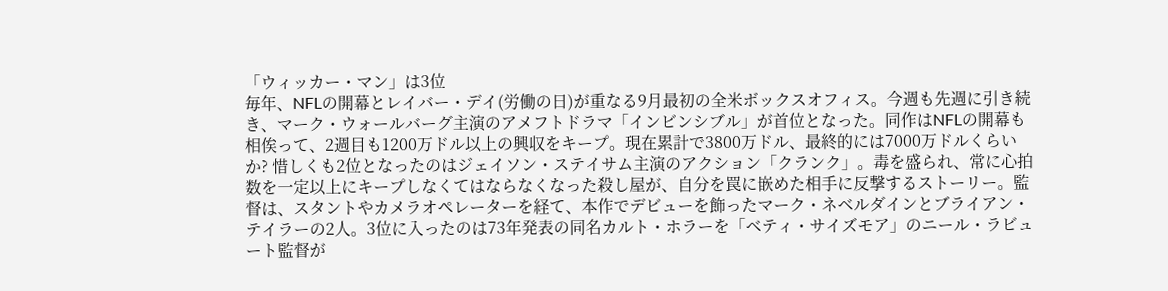「ウィッカー・マン」は3位
毎年、NFLの開幕とレイバー・デイ(労働の日)が重なる9月最初の全米ボックスオフィス。今週も先週に引き続き、マーク・ウォールバーグ主演のアメフトドラマ「インビンシブル」が首位となった。同作はNFLの開幕も相俟って、2週目も1200万ドル以上の興収をキープ。現在累計で3800万ドル、最終的には7000万ドルくらいか? 惜しくも2位となったのはジェイソン・ステイサム主演のアクション「クランク」。毒を盛られ、常に心拍数を一定以上にキープしなくてはならなくなった殺し屋が、自分を罠に嵌めた相手に反撃するストーリー。監督は、スタントやカメラオペレーターを経て、本作でデビューを飾ったマーク・ネベルダインとブライアン・テイラーの2人。3位に入ったのは73年発表の同名カルト・ホラーを「ベティ・サイズモア」のニール・ラビュート監督が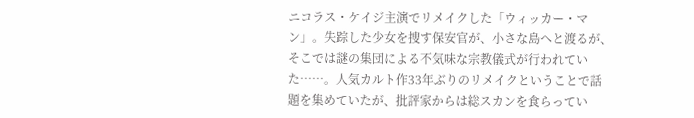ニコラス・ケイジ主演でリメイクした「ウィッカー・マン」。失踪した少女を捜す保安官が、小さな島へと渡るが、そこでは謎の集団による不気味な宗教儀式が行われていた……。人気カルト作33年ぶりのリメイクということで話題を集めていたが、批評家からは総スカンを食らってい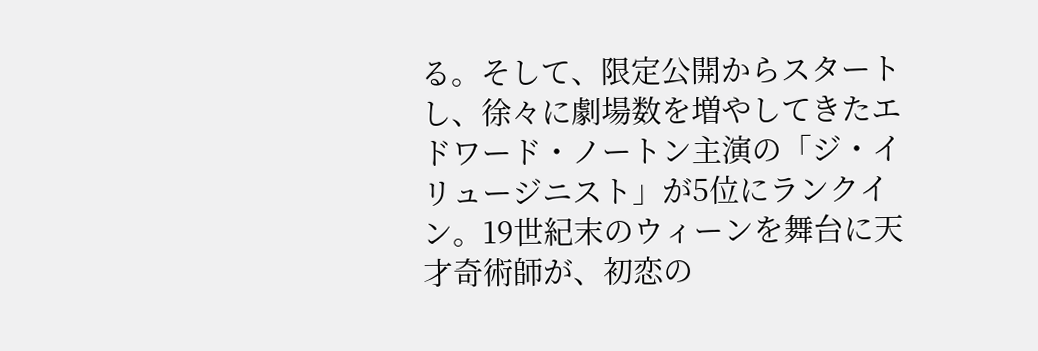る。そして、限定公開からスタートし、徐々に劇場数を増やしてきたエドワード・ノートン主演の「ジ・イリュージニスト」が5位にランクイン。19世紀末のウィーンを舞台に天才奇術師が、初恋の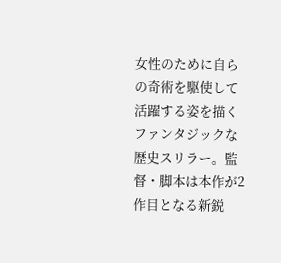女性のために自らの奇術を駆使して活躍する姿を描くファンタジックな歴史スリラー。監督・脚本は本作が2作目となる新鋭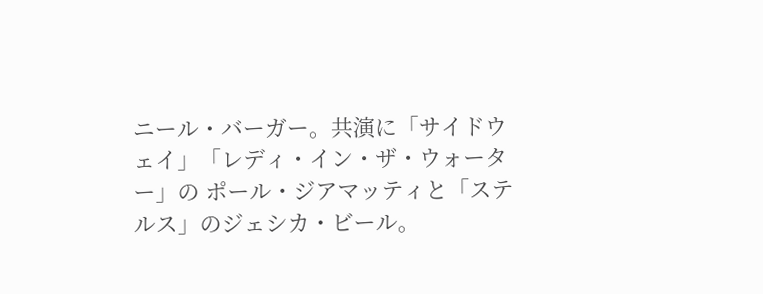ニール・バーガー。共演に「サイドウェイ」「レディ・イン・ザ・ウォーター」の ポール・ジアマッティと「ステルス」のジェシカ・ビール。